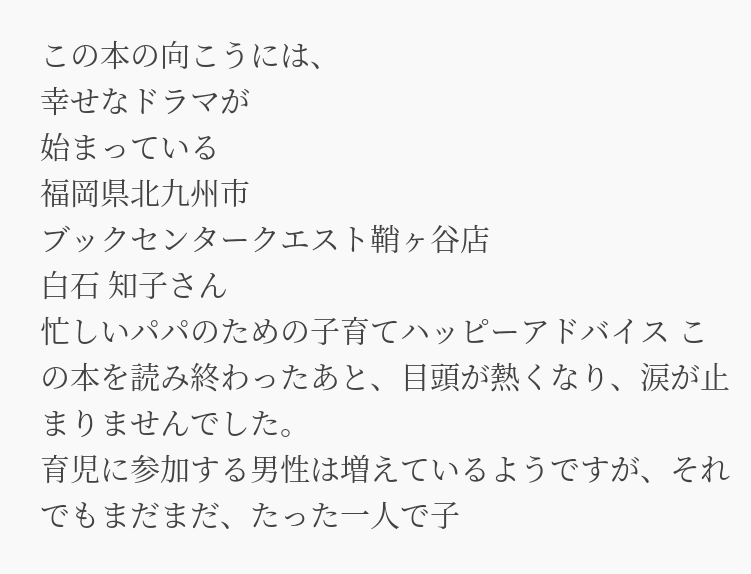この本の向こうには、
幸せなドラマが
始まっている
福岡県北九州市
ブックセンタークエスト鞘ヶ谷店
白石 知子さん
忙しいパパのための子育てハッピーアドバイス この本を読み終わったあと、目頭が熱くなり、涙が止まりませんでした。
育児に参加する男性は増えているようですが、それでもまだまだ、たった一人で子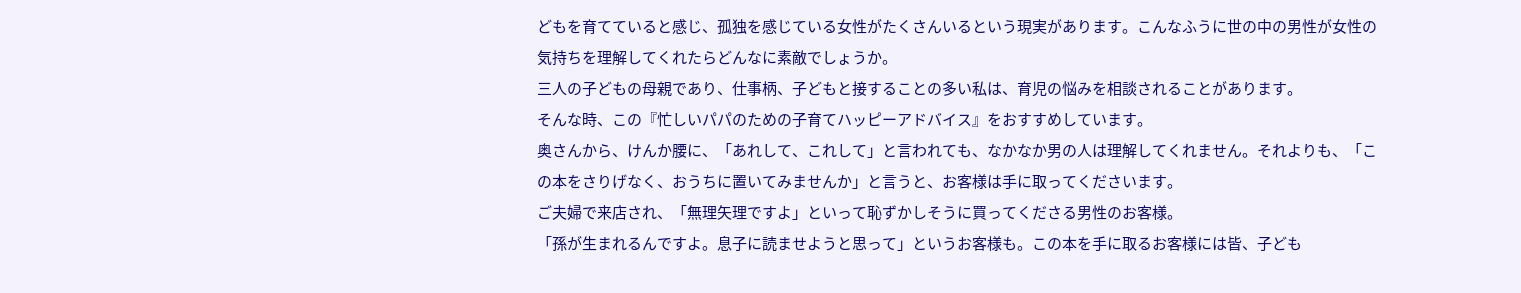どもを育てていると感じ、孤独を感じている女性がたくさんいるという現実があります。こんなふうに世の中の男性が女性の気持ちを理解してくれたらどんなに素敵でしょうか。
三人の子どもの母親であり、仕事柄、子どもと接することの多い私は、育児の悩みを相談されることがあります。
そんな時、この『忙しいパパのための子育てハッピーアドバイス』をおすすめしています。
奥さんから、けんか腰に、「あれして、これして」と言われても、なかなか男の人は理解してくれません。それよりも、「この本をさりげなく、おうちに置いてみませんか」と言うと、お客様は手に取ってくださいます。
ご夫婦で来店され、「無理矢理ですよ」といって恥ずかしそうに買ってくださる男性のお客様。
「孫が生まれるんですよ。息子に読ませようと思って」というお客様も。この本を手に取るお客様には皆、子ども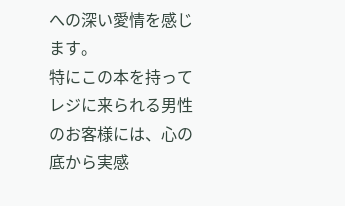への深い愛情を感じます。
特にこの本を持ってレジに来られる男性のお客様には、心の底から実感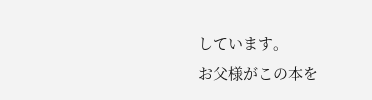しています。
お父様がこの本を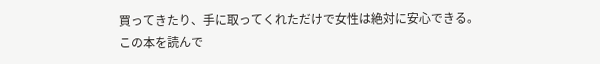買ってきたり、手に取ってくれただけで女性は絶対に安心できる。この本を読んで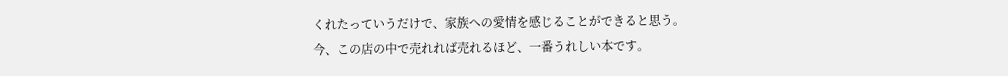くれたっていうだけで、家族への愛情を感じることができると思う。
今、この店の中で売れれば売れるほど、一番うれしい本です。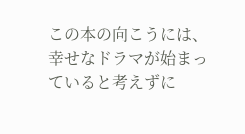この本の向こうには、幸せなドラマが始まっていると考えずに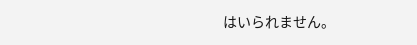はいられません。